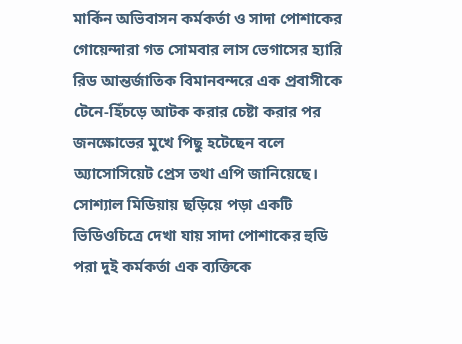মার্কিন অভিবাসন কর্মকর্তা ও সাদা পোশাকের গোয়েন্দারা গত সোমবার লাস ভেগাসের হ্যারি রিড আন্তর্জাতিক বিমানবন্দরে এক প্রবাসীকে টেনে-হিঁচড়ে আটক করার চেষ্টা করার পর জনক্ষোভের মুখে পিছু হটেছেন বলে অ্যাসোসিয়েট প্রেস তথা এপি জানিয়েছে। সোশ্যাল মিডিয়ায় ছড়িয়ে পড়া একটি ভিডিওচিত্রে দেখা যায় সাদা পোশাকের হুডি পরা দুই কর্মকর্তা এক ব্যক্তিকে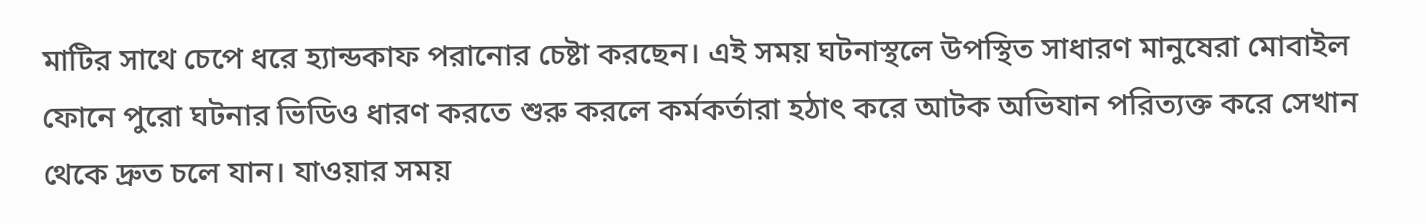মাটির সাথে চেপে ধরে হ্যান্ডকাফ পরানোর চেষ্টা করছেন। এই সময় ঘটনাস্থলে উপস্থিত সাধারণ মানুষেরা মোবাইল ফোনে পুরো ঘটনার ভিডিও ধারণ করতে শুরু করলে কর্মকর্তারা হঠাৎ করে আটক অভিযান পরিত্যক্ত করে সেখান থেকে দ্রুত চলে যান। যাওয়ার সময়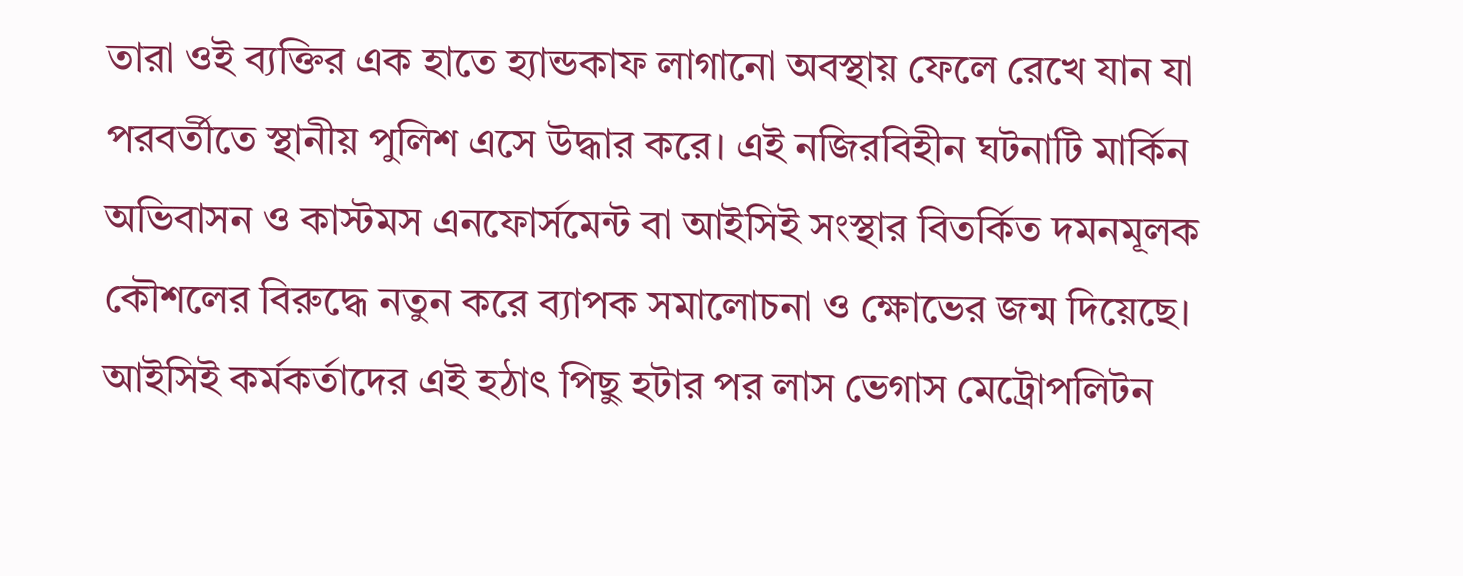তারা ওই ব্যক্তির এক হাতে হ্যান্ডকাফ লাগানো অবস্থায় ফেলে রেখে যান যা পরবর্তীতে স্থানীয় পুলিশ এসে উদ্ধার করে। এই নজিরবিহীন ঘটনাটি মার্কিন অভিবাসন ও কাস্টমস এনফোর্সমেন্ট বা আইসিই সংস্থার বিতর্কিত দমনমূলক কৌশলের বিরুদ্ধে নতুন করে ব্যাপক সমালোচনা ও ক্ষোভের জন্ম দিয়েছে।
আইসিই কর্মকর্তাদের এই হঠাৎ পিছু হটার পর লাস ভেগাস মেট্রোপলিটন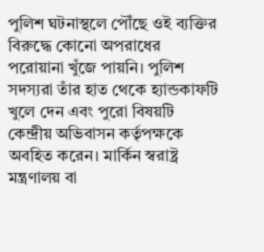পুলিশ ঘটনাস্থলে পৌঁছে ওই ব্যক্তির বিরুদ্ধে কোনো অপরাধের পরোয়ানা খুঁজে পায়নি। পুলিশ সদস্যরা তাঁর হাত থেকে হ্যান্ডকাফটি খুলে দেন এবং পুরো বিষয়টি কেন্দ্রীয় অভিবাসন কর্তৃপক্ষকে অবহিত করেন। মার্কিন স্বরাষ্ট্র মন্ত্রণালয় বা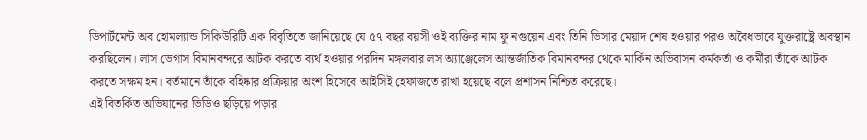ডিপার্টমেন্ট অব হোমল্যান্ড সিকিউরিটি এক বিবৃতিতে জানিয়েছে যে ৫৭ বছর বয়সী ওই ব্যক্তির নাম ফু নগুয়েন এবং তিনি ভিসার মেয়াদ শেষ হওয়ার পরও অবৈধভাবে যুক্তরাষ্ট্রে অবস্থান করছিলেন। লাস ভেগাস বিমানবন্দরে আটক করতে ব্যর্থ হওয়ার পরদিন মঙ্গলবার লস অ্যাঞ্জেলেস আন্তর্জাতিক বিমানবন্দর থেকে মার্কিন অভিবাসন কর্মকর্তা ও কর্মীরা তাঁকে আটক করতে সক্ষম হন। বর্তমানে তাঁকে বহিষ্কার প্রক্রিয়ার অংশ হিসেবে আইসিই হেফাজতে রাখা হয়েছে বলে প্রশাসন নিশ্চিত করেছে।
এই বিতর্কিত অভিযানের ভিডিও ছড়িয়ে পড়ার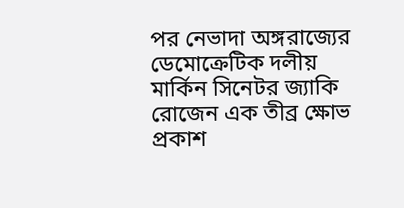পর নেভাদা অঙ্গরাজ্যের ডেমোক্রেটিক দলীয় মার্কিন সিনেটর জ্যাকি রোজেন এক তীব্র ক্ষোভ প্রকাশ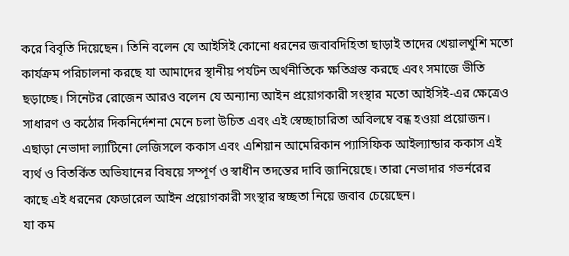করে বিবৃতি দিয়েছেন। তিনি বলেন যে আইসিই কোনো ধরনের জবাবদিহিতা ছাড়াই তাদের খেয়ালখুশি মতো কার্যক্রম পরিচালনা করছে যা আমাদের স্থানীয় পর্যটন অর্থনীতিকে ক্ষতিগ্রস্ত করছে এবং সমাজে ভীতি ছড়াচ্ছে। সিনেটর রোজেন আরও বলেন যে অন্যান্য আইন প্রয়োগকারী সংস্থার মতো আইসিই-এর ক্ষেত্রেও সাধারণ ও কঠোর দিকনির্দেশনা মেনে চলা উচিত এবং এই স্বেচ্ছাচারিতা অবিলম্বে বন্ধ হওয়া প্রয়োজন। এছাড়া নেভাদা ল্যাটিনো লেজিসলে ককাস এবং এশিয়ান আমেরিকান প্যাসিফিক আইল্যান্ডার ককাস এই ব্যর্থ ও বিতর্কিত অভিযানের বিষয়ে সম্পূর্ণ ও স্বাধীন তদন্তের দাবি জানিয়েছে। তারা নেভাদার গভর্নরের কাছে এই ধরনের ফেডারেল আইন প্রয়োগকারী সংস্থার স্বচ্ছতা নিয়ে জবাব চেয়েছেন।
যা কম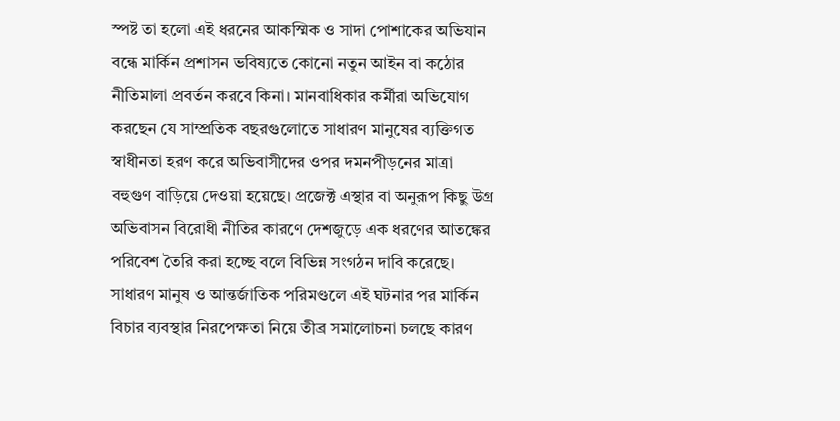স্পষ্ট তা হলো এই ধরনের আকস্মিক ও সাদা পোশাকের অভিযান বন্ধে মার্কিন প্রশাসন ভবিষ্যতে কোনো নতুন আইন বা কঠোর নীতিমালা প্রবর্তন করবে কিনা। মানবাধিকার কর্মীরা অভিযোগ করছেন যে সাম্প্রতিক বছরগুলোতে সাধারণ মানুষের ব্যক্তিগত স্বাধীনতা হরণ করে অভিবাসীদের ওপর দমনপীড়নের মাত্রা বহুগুণ বাড়িয়ে দেওয়া হয়েছে। প্রজেক্ট এস্থার বা অনুরূপ কিছু উগ্র অভিবাসন বিরোধী নীতির কারণে দেশজুড়ে এক ধরণের আতঙ্কের পরিবেশ তৈরি করা হচ্ছে বলে বিভিন্ন সংগঠন দাবি করেছে। সাধারণ মানুষ ও আন্তর্জাতিক পরিমণ্ডলে এই ঘটনার পর মার্কিন বিচার ব্যবস্থার নিরপেক্ষতা নিয়ে তীব্র সমালোচনা চলছে কারণ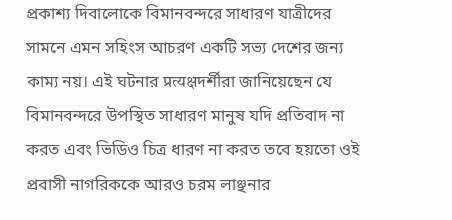প্রকাশ্য দিবালোকে বিমানবন্দরে সাধারণ যাত্রীদের সামনে এমন সহিংস আচরণ একটি সভ্য দেশের জন্য কাম্য নয়। এই ঘটনার प्रत्यक्षদর্শীরা জানিয়েছেন যে বিমানবন্দরে উপস্থিত সাধারণ মানুষ যদি প্রতিবাদ না করত এবং ভিডিও চিত্র ধারণ না করত তবে হয়তো ওই প্রবাসী নাগরিককে আরও চরম লাঞ্ছনার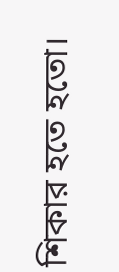শিকার হতে হতো।